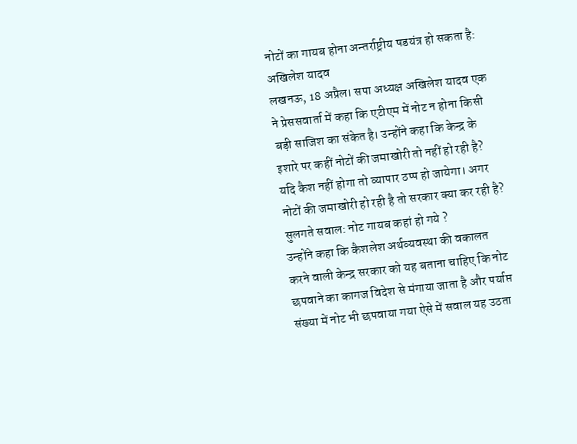नोटों का गायब होना अन्तर्राष्ट्रीय षडयंत्र हो सकता है: अखिलेश यादव
लखनऊ, 18 अप्रैल। सपा अध्यक्ष अखिलेश यादव एक ने प्रेससवार्ता में कहा कि एटीएम में नोट न होना किसी बड़ी साजिश का संकेत है। उन्होंने कहा कि केन्द्र के इशारे पर कहीं नोटों की जमाखोरी तो नहीं हो रही है? यदि कैश नहीं होगा तो व्यापार ठप्प हो जायेगा। अगर नोटों की जमाखोरी हो रही है तो सरकार क्या कर रही है?
सुलगते सवाल: नोट गायब कहां हो गये ?
उन्होंने कहा कि कैशलेश अर्थव्यवस्था की वकालत करने वाली केन्द्र सरकार को यह बताना चाहिए कि नोट छपवाने का कागज विदेश से मंगाया जाता है और पर्याप्त संख्या में नोट भी छपवाया गया ऐसे में सवाल यह उठता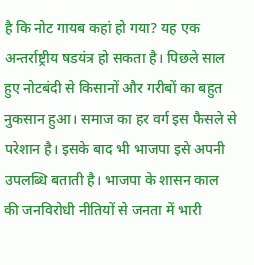है कि नोट गायब कहां हो गया? यह एक अन्तर्राष्ट्रीय षडयंत्र हो सकता है। पिछले साल हुए नोटबंदी से किसानों और गरीबों का बहुत नुकसान हुआ। समाज का हर वर्ग इस फैसले से परेशान है। इसके बाद भी भाजपा इसे अपनी उपलब्धि बताती है। भाजपा के शासन काल की जनविरोधी नीतियों से जनता में भारी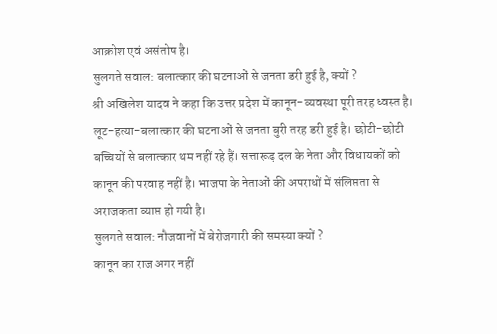आक्रोश एवं असंतोष है।
सुलगते सवाल: बलात्कार की घटनाओं से जनता डरी हुई है, क्यों ?
श्री अखिलेश यादव ने कहा कि उत्तर प्रदेश में कानून-व्यवस्था पूरी तरह ध्वस्त है। लूट-हत्या-बलात्कार की घटनाओं से जनता बुरी तरह डरी हुई है। छोटी-छोटी बच्चियों से बलात्कार थम नहीं रहे हैं। सत्तारूढ़ दल के नेता और विधायकों को कानून की परवाह नहीं है। भाजपा के नेताओं की अपराधों में संलिप्तता से अराजकता व्याप्त हो गयी है।
सुलगते सवाल: नौजवानों में बेरोजगारी की समस्या क्यों ?
कानून का राज अगर नहीं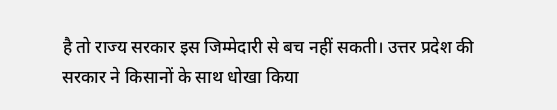है तो राज्य सरकार इस जिम्मेदारी से बच नहीं सकती। उत्तर प्रदेश की सरकार ने किसानों के साथ धोखा किया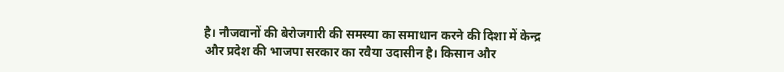है। नौजवानों की बेरोजगारी की समस्या का समाधान करने की दिशा में केन्द्र और प्रदेश की भाजपा सरकार का रवैया उदासीन है। किसान और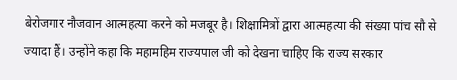बेरोजगार नौजवान आत्महत्या करने को मजबूर है। शिक्षामित्रों द्वारा आत्महत्या की संख्या पांच सौ से ज्यादा हैं। उन्होंने कहा कि महामहिम राज्यपाल जी को देखना चाहिए कि राज्य सरकार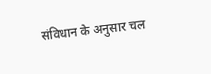संविधान के अनुसार चल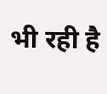भी रही है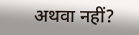अथवा नहीं?